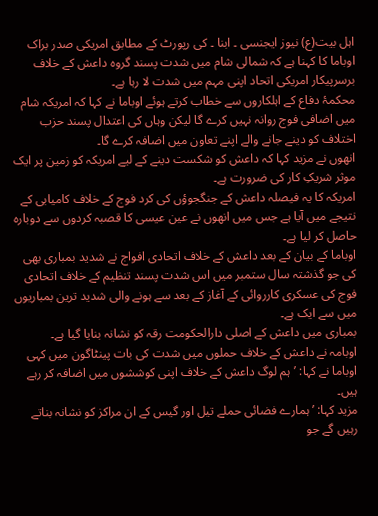اہل بیت(ع) نیوز ایجنسی ۔ ابنا ۔ کی رپورٹ کے مطابق امریکی صدر براک اوباما کا کہنا ہے کہ شمالی شام میں شدت پسند گروہ داعش کے خلاف برسرپیکار امریکی اتحاد اپنی مہم میں شدت لا رہا ہے۔
محکمۂ دفاع کے اہلکاروں سے خطاب کرتے ہوئے اوباما نے کہا کہ امریکہ شام میں اضافی فوج روانہ نہیں کرے گا لیکن وہاں کی اعتدال پسند حزب اختلاف کو دینے جانے والے اپنے تعاون میں اضافہ کرے گا۔
انھوں نے مزید کہا کہ داعش کو شکست دینے کے لیے امریکہ کو زمین پر ایک موثر شریکِ کار کی ضرورت ہے۔
امریکہ کا یہ فیصلہ داعش کے جنگجوؤں کی کرد فوج کے خلاف کامیابی کے نتیجے میں آیا ہے جس میں انھوں نے عین عیسی کا قصبہ کردوں سے دوبارہ حاصل کر لیا ہے۔
اوباما کے بیان کے بعد داعش کے خلاف اتحادی افواج نے شدید بمباری بھی کی جو گذشتہ سال ستمبر میں اس شدت پسند تنظیم کے خلاف اتحادی فوج کی عسکری کارروائی کے آغاز کے بعد سے ہونے والی شدید ترین بمباریوں میں سے ایک ہے۔
بمباری میں داعش کے اصلی دارالحکومت رقہ کو نشانہ بنایا گیا ہے۔
اوبامہ نے داعش کے خلاف حملوں میں شدت کی بات پینٹاگون میں کہی
اوباما نے کہا: ’ہم لوگ داعش کے خلاف اپنی کوششوں میں اضافہ کر رہے ہیں۔
مزید کہا: ’ہمارے فضائی حملے تیل اور گیس کے ان مراکز کو نشانہ بناتے رہیں گے جو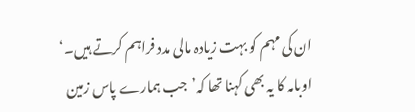ان کی مہم کو بہت زیادہ مالی مدد فراہم کرتے ہیں۔‘
اوبامہ کا یہ بھی کہنا تھا کہ’جب ہمارے پاس زمین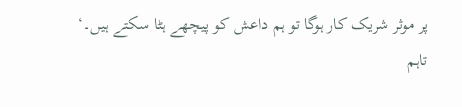پر موثر شریک کار ہوگا تو ہم داعش کو پیچھے ہٹا سکتے ہیں۔‘
تاہم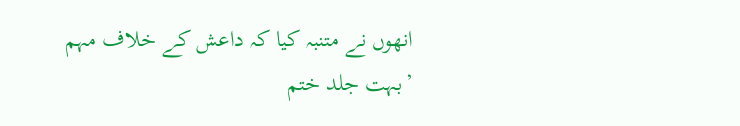انھوں نے متنبہ کیا کہ داعش کے خلاف مہم ’بہت جلد ختم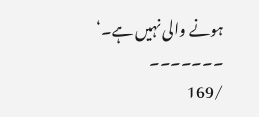ہونے والی نہیں ہے۔‘
۔۔۔۔۔۔۔
/169